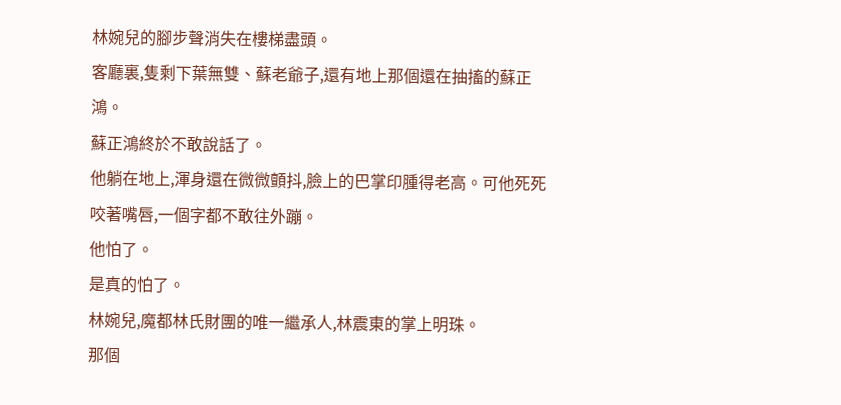林婉兒的腳步聲消失在樓梯盡頭。
客廳裏,隻剩下葉無雙、蘇老爺子,還有地上那個還在抽搐的蘇正鴻。
蘇正鴻終於不敢說話了。
他躺在地上,渾身還在微微顫抖,臉上的巴掌印腫得老高。可他死死咬著嘴唇,一個字都不敢往外蹦。
他怕了。
是真的怕了。
林婉兒,魔都林氏財團的唯一繼承人,林震東的掌上明珠。
那個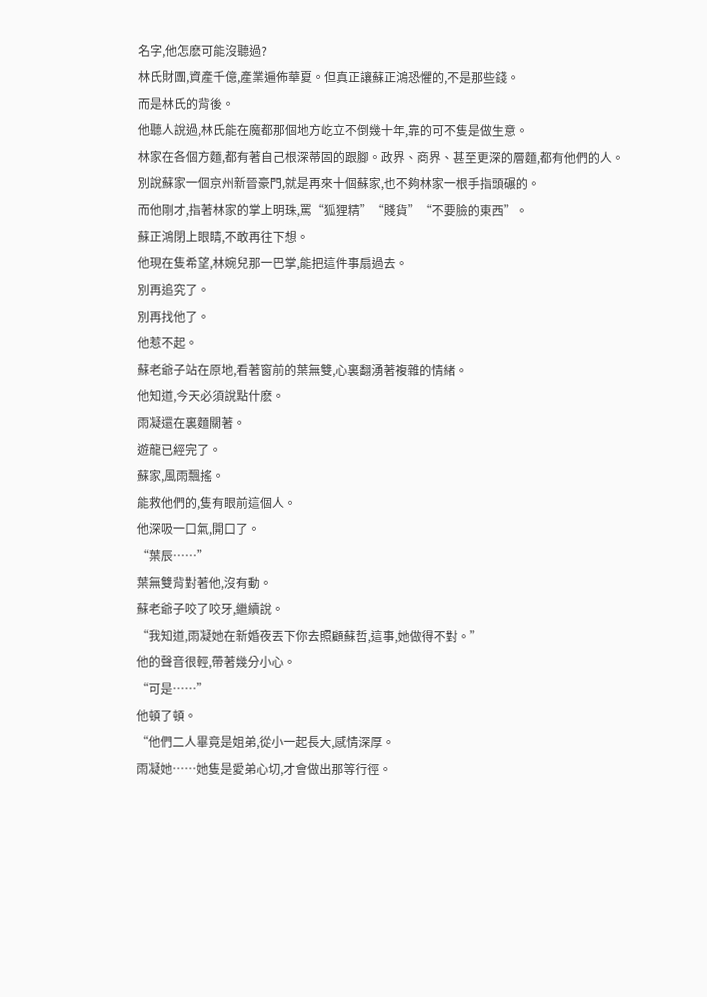名字,他怎麽可能沒聽過?
林氏財團,資產千億,產業遍佈華夏。但真正讓蘇正鴻恐懼的,不是那些錢。
而是林氏的背後。
他聽人說過,林氏能在魔都那個地方屹立不倒幾十年,靠的可不隻是做生意。
林家在各個方麵,都有著自己根深蒂固的跟腳。政界、商界、甚至更深的層麵,都有他們的人。
別說蘇家一個京州新晉豪門,就是再來十個蘇家,也不夠林家一根手指頭碾的。
而他剛才,指著林家的掌上明珠,罵“狐狸精”“賤貨”“不要臉的東西”。
蘇正鴻閉上眼睛,不敢再往下想。
他現在隻希望,林婉兒那一巴掌,能把這件事扇過去。
別再追究了。
別再找他了。
他惹不起。
蘇老爺子站在原地,看著窗前的葉無雙,心裏翻湧著複雜的情緒。
他知道,今天必須說點什麽。
雨凝還在裏麵關著。
遊龍已經完了。
蘇家,風雨飄搖。
能救他們的,隻有眼前這個人。
他深吸一口氣,開口了。
“葉辰……”
葉無雙背對著他,沒有動。
蘇老爺子咬了咬牙,繼續說。
“我知道,雨凝她在新婚夜丟下你去照顧蘇哲,這事,她做得不對。”
他的聲音很輕,帶著幾分小心。
“可是……”
他頓了頓。
“他們二人畢竟是姐弟,從小一起長大,感情深厚。
雨凝她……她隻是愛弟心切,才會做出那等行徑。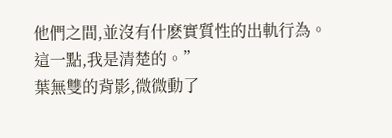他們之間,並沒有什麽實質性的出軌行為。
這一點,我是清楚的。”
葉無雙的背影,微微動了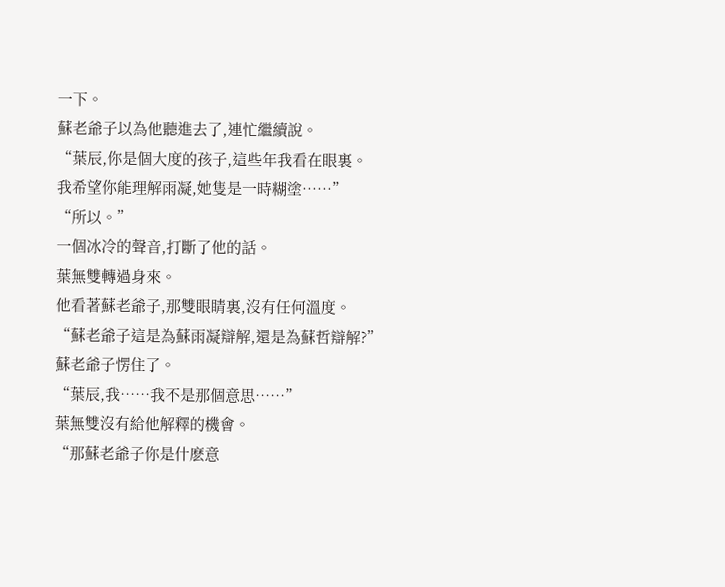一下。
蘇老爺子以為他聽進去了,連忙繼續說。
“葉辰,你是個大度的孩子,這些年我看在眼裏。
我希望你能理解雨凝,她隻是一時糊塗……”
“所以。”
一個冰冷的聲音,打斷了他的話。
葉無雙轉過身來。
他看著蘇老爺子,那雙眼睛裏,沒有任何溫度。
“蘇老爺子這是為蘇雨凝辯解,還是為蘇哲辯解?”
蘇老爺子愣住了。
“葉辰,我……我不是那個意思……”
葉無雙沒有給他解釋的機會。
“那蘇老爺子你是什麽意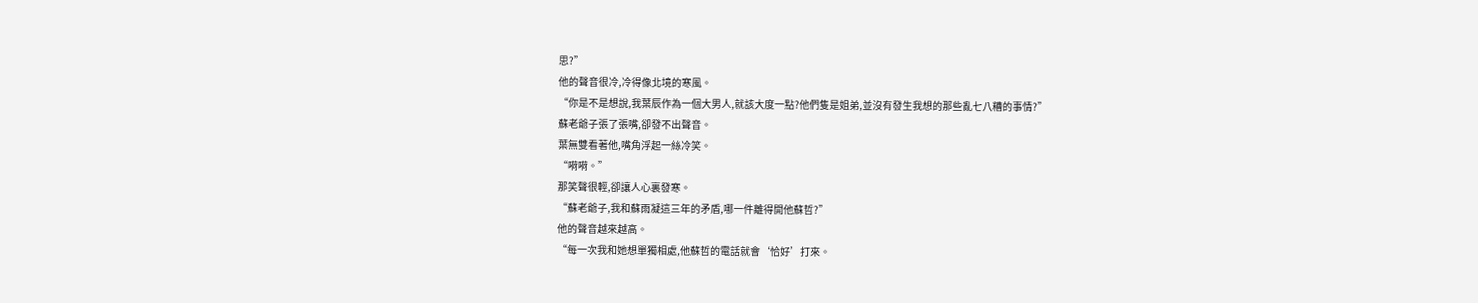思?”
他的聲音很冷,冷得像北境的寒風。
“你是不是想說,我葉辰作為一個大男人,就該大度一點?他們隻是姐弟,並沒有發生我想的那些亂七八糟的事情?”
蘇老爺子張了張嘴,卻發不出聲音。
葉無雙看著他,嘴角浮起一絲冷笑。
“嗬嗬。”
那笑聲很輕,卻讓人心裏發寒。
“蘇老爺子,我和蘇雨凝這三年的矛盾,哪一件離得開他蘇哲?”
他的聲音越來越高。
“每一次我和她想單獨相處,他蘇哲的電話就會‘恰好’打來。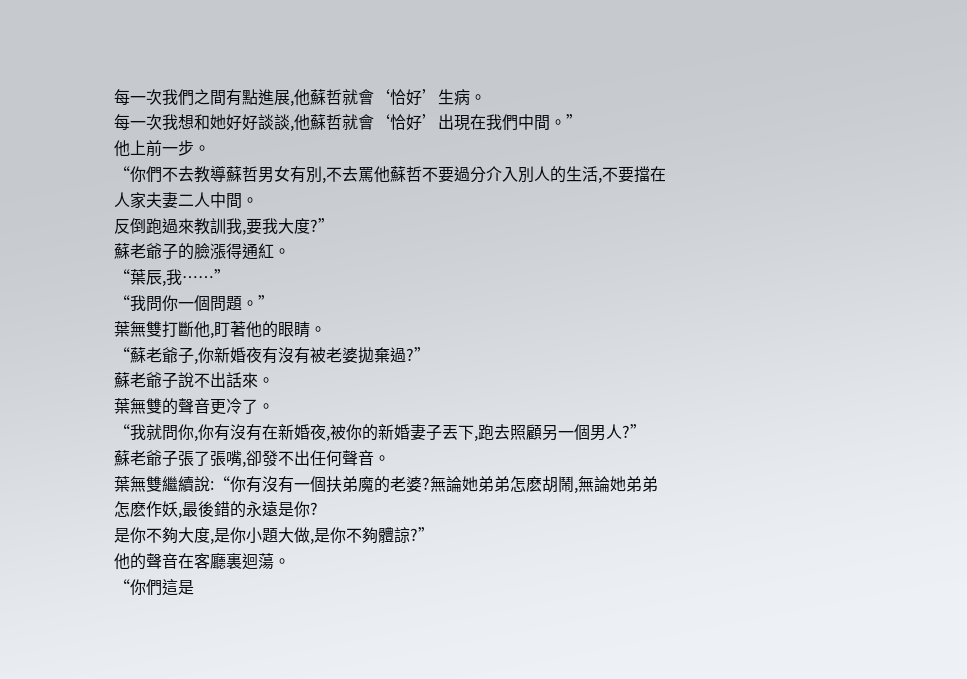每一次我們之間有點進展,他蘇哲就會‘恰好’生病。
每一次我想和她好好談談,他蘇哲就會‘恰好’出現在我們中間。”
他上前一步。
“你們不去教導蘇哲男女有別,不去罵他蘇哲不要過分介入別人的生活,不要擋在人家夫妻二人中間。
反倒跑過來教訓我,要我大度?”
蘇老爺子的臉漲得通紅。
“葉辰,我……”
“我問你一個問題。”
葉無雙打斷他,盯著他的眼睛。
“蘇老爺子,你新婚夜有沒有被老婆拋棄過?”
蘇老爺子說不出話來。
葉無雙的聲音更冷了。
“我就問你,你有沒有在新婚夜,被你的新婚妻子丟下,跑去照顧另一個男人?”
蘇老爺子張了張嘴,卻發不出任何聲音。
葉無雙繼續說:“你有沒有一個扶弟魔的老婆?無論她弟弟怎麽胡鬧,無論她弟弟怎麽作妖,最後錯的永遠是你?
是你不夠大度,是你小題大做,是你不夠體諒?”
他的聲音在客廳裏迴蕩。
“你們這是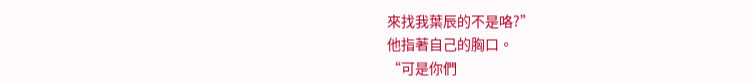來找我葉辰的不是咯?”
他指著自己的胸口。
“可是你們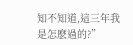知不知道,這三年我是怎麽過的?”